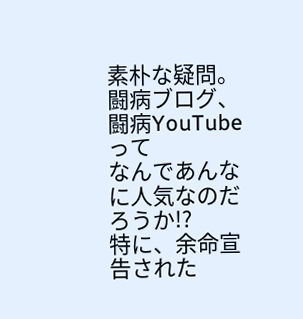素朴な疑問。
闘病ブログ、闘病YouTubeって
なんであんなに人気なのだろうか!?
特に、余命宣告された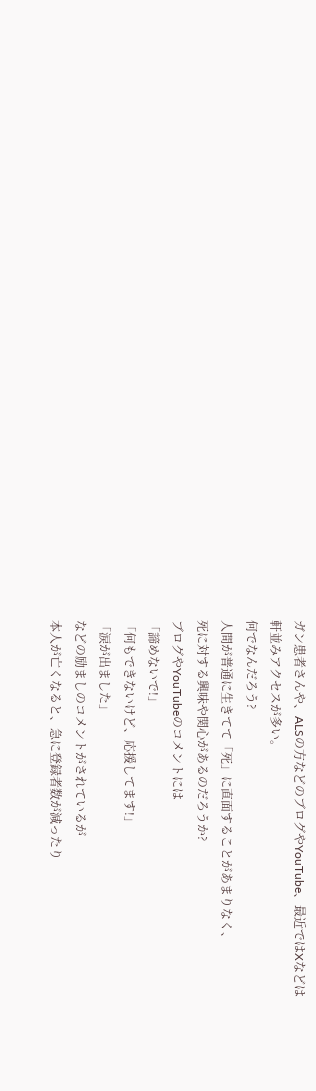ガン患者さんや、ALSの方などのブログやYouTube、最近ではXなどは
軒並みアクセスが多い。
何でなんだろう?
人間が普通に生きてて「死」に直面することがあまりなく、
死に対する興味や関心があるのだろうか?
ブログやYouTubeのコメントには
「諦めないで!」
「何もできないけど、応援してます!」
「涙が出ました」
などの励ましのコメントがされているが
本人が亡くなると、急に登録者数が減ったり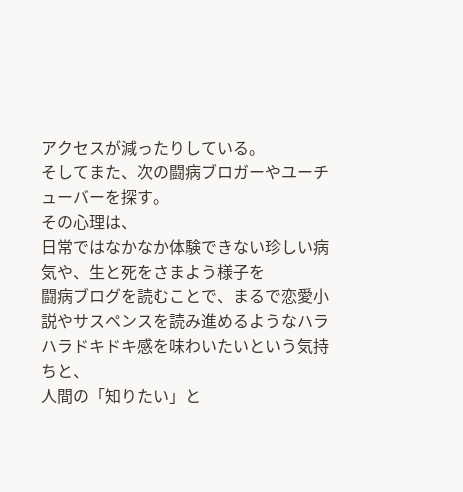アクセスが減ったりしている。
そしてまた、次の闘病ブロガーやユーチューバーを探す。
その心理は、
日常ではなかなか体験できない珍しい病気や、生と死をさまよう様子を
闘病ブログを読むことで、まるで恋愛小説やサスペンスを読み進めるようなハラハラドキドキ感を味わいたいという気持ちと、
人間の「知りたい」と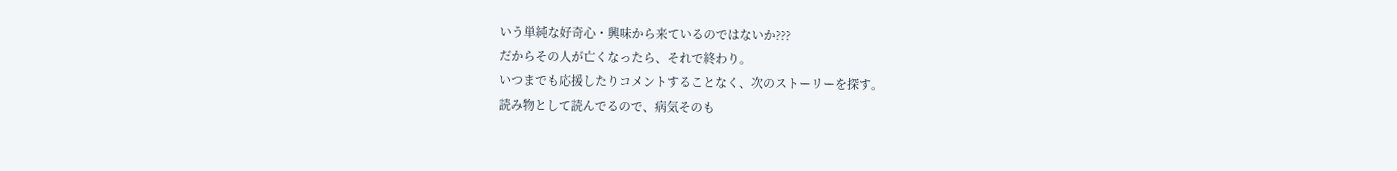いう単純な好奇心・興味から来ているのではないか???
だからその人が亡くなったら、それで終わり。
いつまでも応援したりコメントすることなく、次のストーリーを探す。
読み物として読んでるので、病気そのも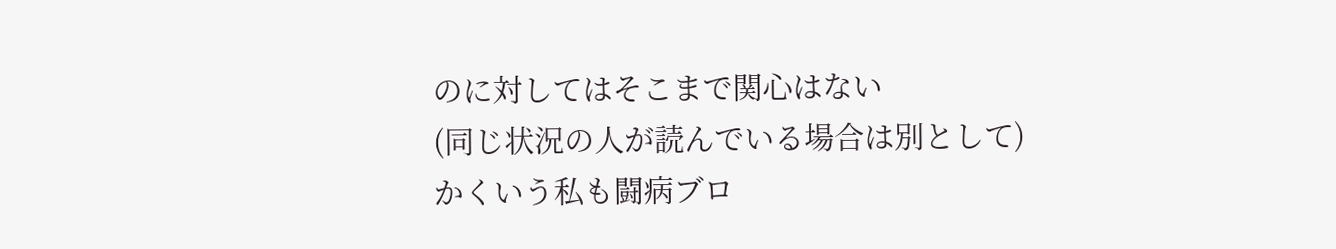のに対してはそこまで関心はない
(同じ状況の人が読んでいる場合は別として)
かくいう私も闘病ブロ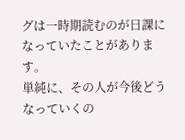グは一時期読むのが日課になっていたことがあります。
単純に、その人が今後どうなっていくの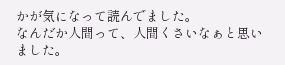かが気になって読んでました。
なんだか人間って、人間くさいなぁと思いました。